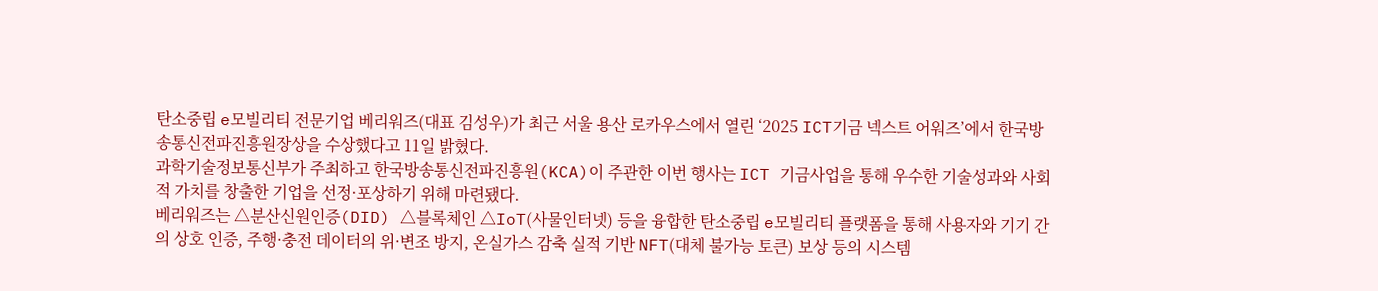탄소중립 e모빌리티 전문기업 베리워즈(대표 김성우)가 최근 서울 용산 로카우스에서 열린 ‘2025 ICT기금 넥스트 어워즈’에서 한국방송통신전파진흥원장상을 수상했다고 11일 밝혔다.
과학기술정보통신부가 주최하고 한국방송통신전파진흥원(KCA)이 주관한 이번 행사는 ICT 기금사업을 통해 우수한 기술성과와 사회적 가치를 창출한 기업을 선정·포상하기 위해 마련됐다.
베리워즈는 △분산신원인증(DID) △블록체인 △IoT(사물인터넷) 등을 융합한 탄소중립 e모빌리티 플랫폼을 통해 사용자와 기기 간의 상호 인증, 주행·충전 데이터의 위·변조 방지, 온실가스 감축 실적 기반 NFT(대체 불가능 토큰) 보상 등의 시스템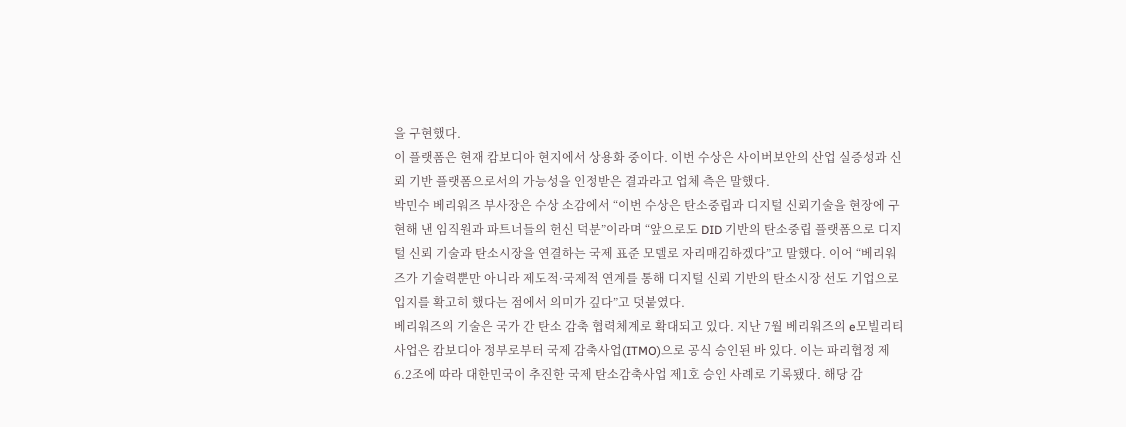을 구현했다.
이 플랫폼은 현재 캄보디아 현지에서 상용화 중이다. 이번 수상은 사이버보안의 산업 실증성과 신뢰 기반 플랫폼으로서의 가능성을 인정받은 결과라고 업체 측은 말했다.
박민수 베리워즈 부사장은 수상 소감에서 “이번 수상은 탄소중립과 디지털 신뢰기술을 현장에 구현해 낸 임직원과 파트너들의 헌신 덕분”이라며 “앞으로도 DID 기반의 탄소중립 플랫폼으로 디지털 신뢰 기술과 탄소시장을 연결하는 국제 표준 모델로 자리매김하겠다”고 말했다. 이어 “베리워즈가 기술력뿐만 아니라 제도적·국제적 연계를 통해 디지털 신뢰 기반의 탄소시장 선도 기업으로 입지를 확고히 했다는 점에서 의미가 깊다”고 덧붙였다.
베리워즈의 기술은 국가 간 탄소 감축 협력체계로 확대되고 있다. 지난 7월 베리워즈의 e모빌리티 사업은 캄보디아 정부로부터 국제 감축사업(ITMO)으로 공식 승인된 바 있다. 이는 파리협정 제6.2조에 따라 대한민국이 추진한 국제 탄소감축사업 제1호 승인 사례로 기록됐다. 해당 감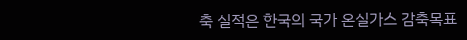축 실적은 한국의 국가 온실가스 감축목표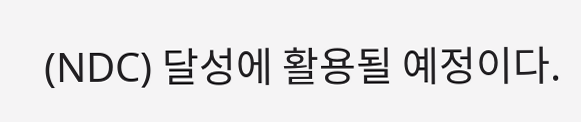(NDC) 달성에 활용될 예정이다.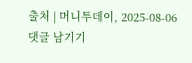출처 | 머니투데이, 2025-08-06
댓글 남기기